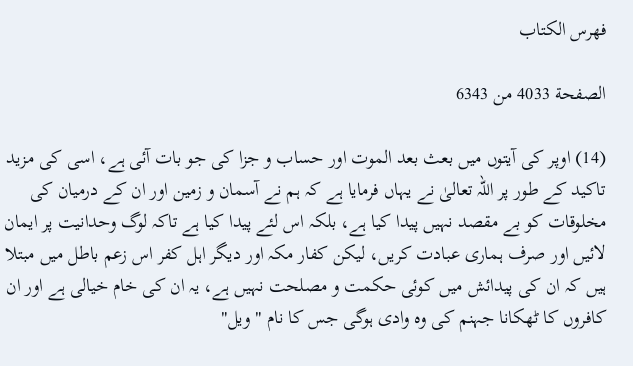فهرس الكتاب

الصفحة 4033 من 6343

(14) اوپر کی آیتوں میں بعث بعد الموت اور حساب و جزا کی جو بات آئی ہے، اسی کی مزید تاکید کے طور پر اللہ تعالیٰ نے یہاں فرمایا ہے کہ ہم نے آسمان و زمین اور ان کے درمیان کی مخلوقات کو بے مقصد نہیں پیدا کیا ہے، بلکہ اس لئے پیدا کیا ہے تاکہ لوگ وحدانیت پر ایمان لائیں اور صرف ہماری عبادت کریں، لیکن کفار مکہ اور دیگر اہل کفر اس زعم باطل میں مبتلا ہیں کہ ان کی پیدائش میں کوئی حکمت و مصلحت نہیں ہے، یہ ان کی خام خیالی ہے اور ان کافروں کا ٹھکانا جہنم کی وہ وادی ہوگی جس کا نام " ویل"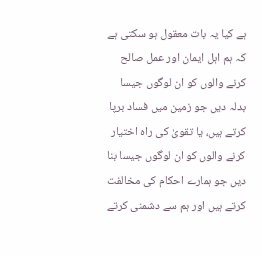ہے کیا یہ بات معقول ہو سکتی ہے کہ ہم اہل ایمان اور عمل صالح کرنے والوں کو ان لوگوں جیسا بدلہ دیں جو زمین میں فساد برپا کرتے ہیں، یا تقویٰ کی راہ اختیار کرنے والوں کو ان لوگوں جیسا بنا دیں جو ہمارے احکام کی مخالفت کرتے ہیں اور ہم سے دشمنی کرتے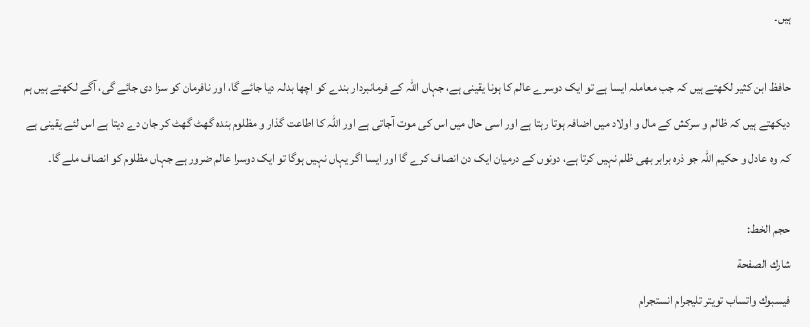ہیں۔

حافظ ابن کثیر لکھتے ہیں کہ جب معاملہ ایسا ہے تو ایک دوسرے عالم کا ہونا یقینی ہے، جہاں اللہ کے فرمانبردار بندے کو اچھا بدلہ دیا جائے گا، اور نافرمان کو سزا دی جائے گی، آگے لکھتے ہیں ہم دیکھتے ہیں کہ ظالم و سرکش کے مال و اولاد میں اضافہ ہوتا رہتا ہے اور اسی حال میں اس کی موت آجاتی ہے اور اللہ کا اطاعت گذار و مظلوم بندہ گھٹ گھٹ کر جان دے دیتا ہے اس لئے یقینی ہے کہ وہ عادل و حکیم اللہ جو ذرہ برابر بھی ظلم نہیں کرتا ہے، دونوں کے درمیان ایک دن انصاف کرے گا اور ایسا اگر یہاں نہیں ہوگا تو ایک دوسرا عالم ضرور ہے جہاں مظلوم کو انصاف ملے گا۔

حجم الخط:
شارك الصفحة
فيسبوك واتساب تويتر تليجرام انستجرام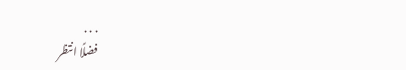. . .
فضلًا انتظر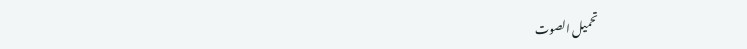تحميل الصوت